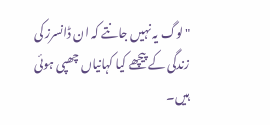"لوگ یہ نہیں جانتے کہ ان ڈانسرز کی زندگی کے پیچھے کیا کہانیاں چھپی ہوئی ہیں۔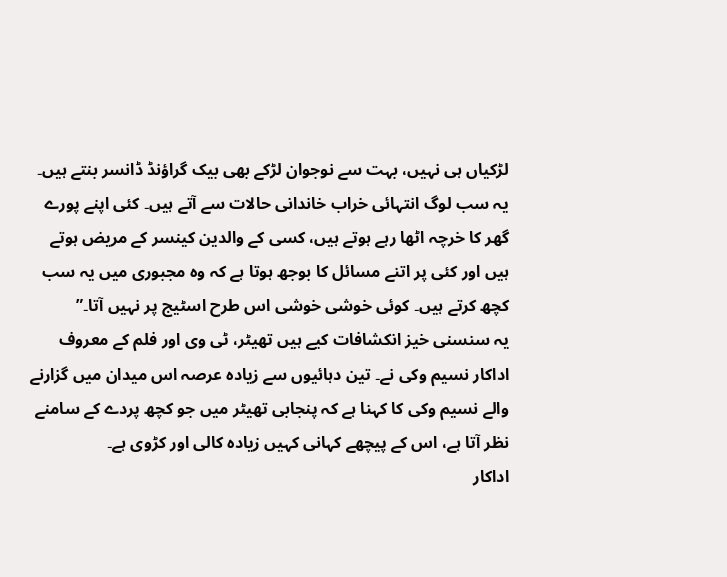لڑکیاں ہی نہیں، بہت سے نوجوان لڑکے بھی بیک گراؤنڈ ڈانسر بنتے ہیں۔ یہ سب لوگ انتہائی خراب خاندانی حالات سے آتے ہیں۔ کئی اپنے پورے گھر کا خرچہ اٹھا رہے ہوتے ہیں، کسی کے والدین کینسر کے مریض ہوتے ہیں اور کئی پر اتنے مسائل کا بوجھ ہوتا ہے کہ وہ مجبوری میں یہ سب کچھ کرتے ہیں۔ کوئی خوشی خوشی اس طرح اسٹیج پر نہیں آتا۔”
یہ سنسنی خیز انکشافات کیے ہیں تھیٹر، ٹی وی اور فلم کے معروف اداکار نسیم وکی نے۔ تین دہائیوں سے زیادہ عرصہ اس میدان میں گزارنے والے نسیم وکی کا کہنا ہے کہ پنجابی تھیٹر میں جو کچھ پردے کے سامنے نظر آتا ہے، اس کے پیچھے کہانی کہیں زیادہ کالی اور کڑوی ہے۔
اداکار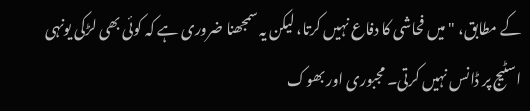کے مطابق، "میں فحاشی کا دفاع نہیں کرتا، لیکن یہ سمجھنا ضروری ہے کہ کوئی بھی لڑکی یونہی اسٹیج پر ڈانس نہیں کرتی۔ مجبوری اور بھوک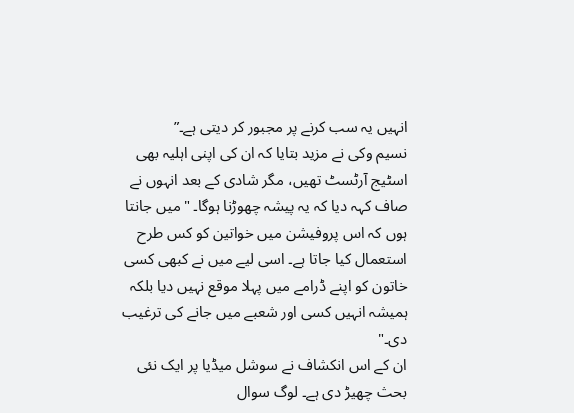انہیں یہ سب کرنے پر مجبور کر دیتی ہے۔”
نسیم وکی نے مزید بتایا کہ ان کی اپنی اہلیہ بھی اسٹیج آرٹسٹ تھیں، مگر شادی کے بعد انہوں نے صاف کہہ دیا کہ یہ پیشہ چھوڑنا ہوگا۔ "میں جانتا ہوں کہ اس پروفیشن میں خواتین کو کس طرح استعمال کیا جاتا ہے۔ اسی لیے میں نے کبھی کسی خاتون کو اپنے ڈرامے میں پہلا موقع نہیں دیا بلکہ ہمیشہ انہیں کسی اور شعبے میں جانے کی ترغیب دی۔"
ان کے اس انکشاف نے سوشل میڈیا پر ایک نئی بحث چھیڑ دی ہے۔ لوگ سوال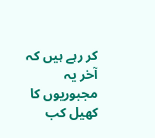کر رہے ہیں کہ آخر یہ مجبوریوں کا کھیل کب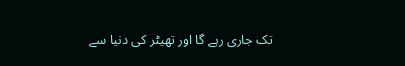تک جاری رہے گا اور تھیٹر کی دنیا سے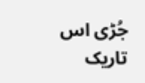جُڑی اس تاریک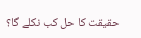حقیقت کا حل کب نکلے گا؟